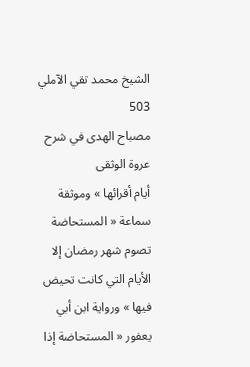الشيخ محمد تقي الآملي
503
مصباح الهدى في شرح عروة الوثقى
أيام أقرائها » وموثقة سماعة « المستحاضة تصوم شهر رمضان إلا الأيام التي كانت تحيض فيها » ورواية ابن أبي يعفور « المستحاضة إذا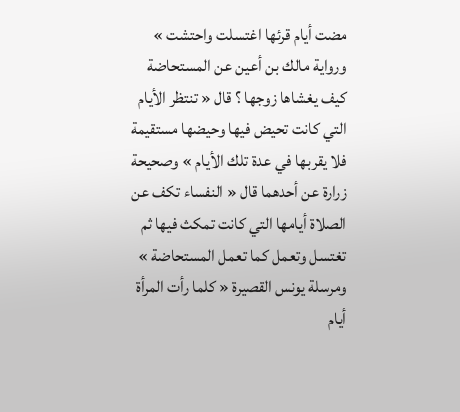مضت أيام قرئها اغتسلت واحتشت » ورواية مالك بن أعين عن المستحاضة كيف يغشاها زوجها ؟ قال « تنتظر الأيام التي كانت تحيض فيها وحيضها مستقيمة فلا يقربها في عدة تلك الأيام » وصحيحة زرارة عن أحدهما قال « النفساء تكف عن الصلاة أيامها التي كانت تمكث فيها ثم تغتسل وتعمل كما تعمل المستحاضة » ومرسلة يونس القصيرة « كلما رأت المرأة أيام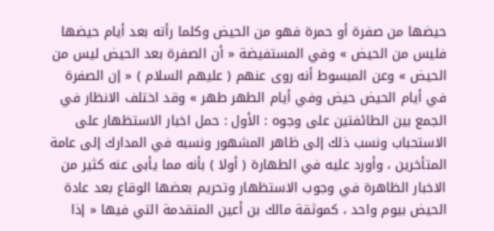حيضها من صفرة أو حمرة فهو من الحيض وكلما رأته بعد أيام حيضها فليس من الحيض » وفي المستفيضة « أن الصفرة بعد الحيض ليس من الحيض » وعن المبسوط أنه روى عنهم ( عليهم السلام ) « إن الصفرة في أيام الحيض حيض وفي أيام الطهر طهر » وقد اختلف الانظار في الجمع بين الطائفتين على وجوه : الأول : حمل اخبار الاستظهار على الاستحباب ونسب ذلك إلى ظاهر المشهور ونسبه في المدارك إلى عامة المتأخرين ، وأورد عليه في الطهارة ( أولا ) بأنه مما يأبى عنه كثير من الاخبار الظاهرة في وجوب الاستظهار وتحريم بعضها الوقاع بعد عادة الحيض بيوم واحد ، كموثقة مالك بن أعين المتقدمة التي فيها « إذا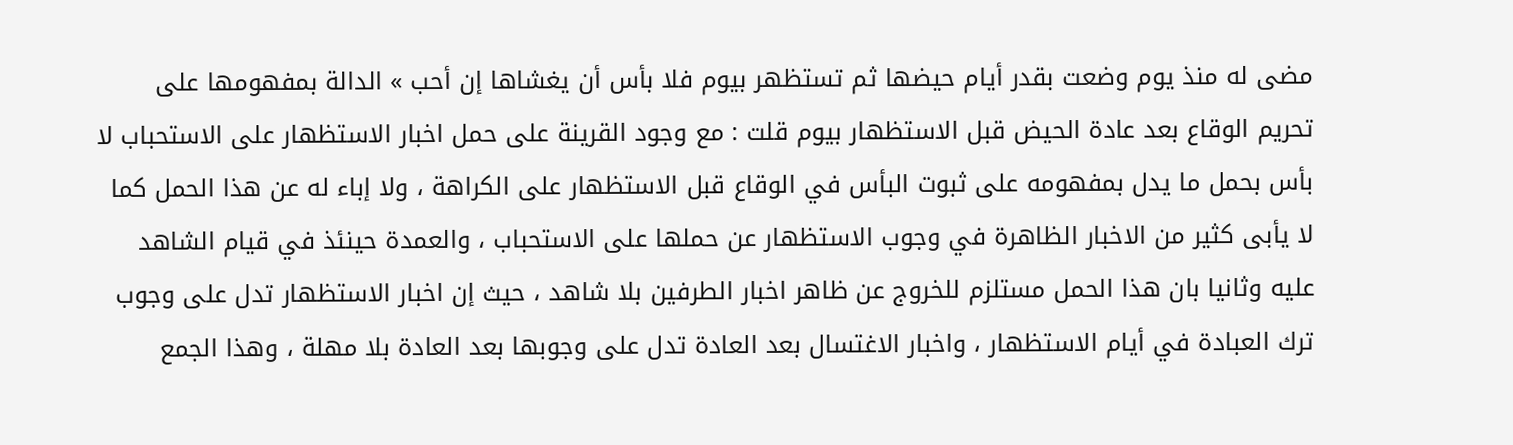مضى له منذ يوم وضعت بقدر أيام حيضها ثم تستظهر بيوم فلا بأس أن يغشاها إن أحب » الدالة بمفهومها على تحريم الوقاع بعد عادة الحيض قبل الاستظهار بيوم قلت : مع وجود القرينة على حمل اخبار الاستظهار على الاستحباب لا بأس بحمل ما يدل بمفهومه على ثبوت البأس في الوقاع قبل الاستظهار على الكراهة ، ولا إباء له عن هذا الحمل كما لا يأبى كثير من الاخبار الظاهرة في وجوب الاستظهار عن حملها على الاستحباب ، والعمدة حينئذ في قيام الشاهد عليه وثانيا بان هذا الحمل مستلزم للخروج عن ظاهر اخبار الطرفين بلا شاهد ، حيث إن اخبار الاستظهار تدل على وجوب ترك العبادة في أيام الاستظهار ، واخبار الاغتسال بعد العادة تدل على وجوبها بعد العادة بلا مهلة ، وهذا الجمع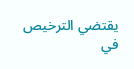يقتضي الترخيص في